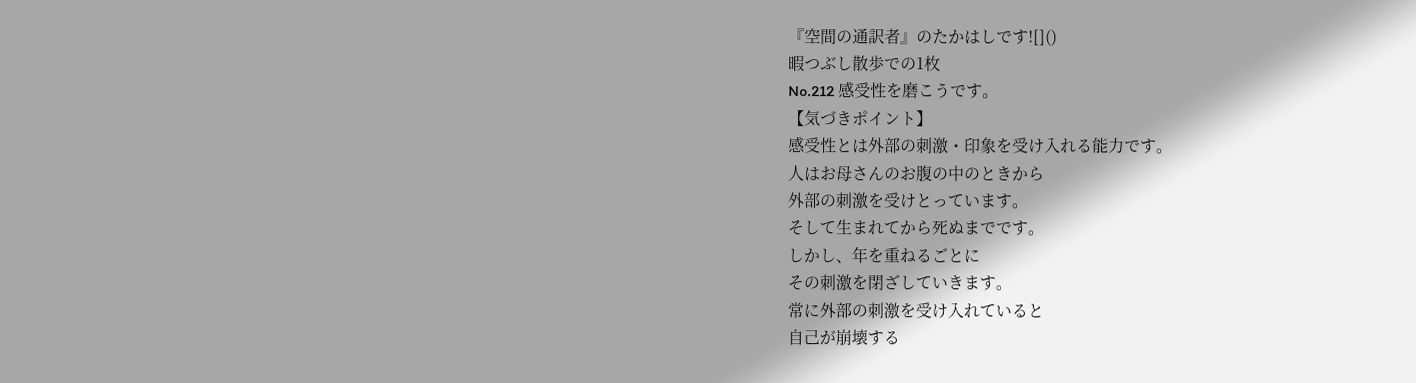『空間の通訳者』のたかはしです![]()
暇つぶし散歩での1枚
No.212 感受性を磨こうです。
【気づきポイント】
感受性とは外部の刺激・印象を受け入れる能力です。
人はお母さんのお腹の中のときから
外部の刺激を受けとっています。
そして生まれてから死ぬまでです。
しかし、年を重ねるごとに
その刺激を閉ざしていきます。
常に外部の刺激を受け入れていると
自己が崩壊する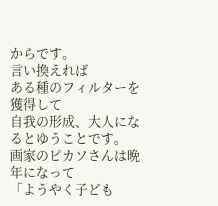からです。
言い換えれば
ある種のフィルターを獲得して
自我の形成、大人になるとゆうことです。
画家のピカソさんは晩年になって
「ようやく子ども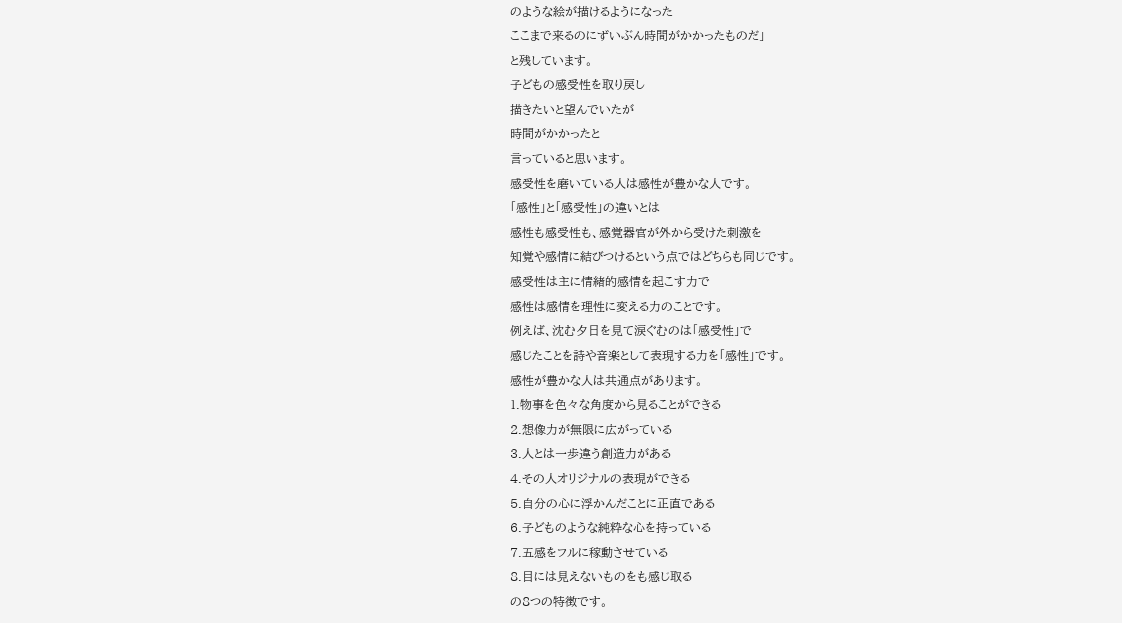のような絵が描けるようになった
ここまで来るのにずいぶん時間がかかったものだ」
と残しています。
子どもの感受性を取り戻し
描きたいと望んでいたが
時間がかかったと
言っていると思います。
感受性を磨いている人は感性が豊かな人です。
「感性」と「感受性」の違いとは
感性も感受性も、感覚器官が外から受けた刺激を
知覚や感情に結びつけるという点ではどちらも同じです。
感受性は主に情緒的感情を起こす力で
感性は感情を理性に変える力のことです。
例えば、沈む夕日を見て涙ぐむのは「感受性」で
感じたことを詩や音楽として表現する力を「感性」です。
感性が豊かな人は共通点があります。
1.物事を色々な角度から見ることができる
2.想像力が無限に広がっている
3.人とは一歩違う創造力がある
4.その人オリジナルの表現ができる
5.自分の心に浮かんだことに正直である
6.子どものような純粋な心を持っている
7.五感をフルに稼動させている
8.目には見えないものをも感じ取る
の8つの特徴です。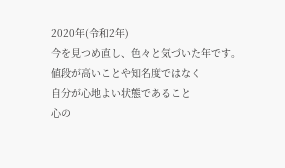2020年(令和2年)
今を見つめ直し、色々と気づいた年です。
値段が高いことや知名度ではなく
自分が心地よい状態であること
心の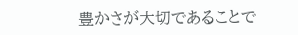豊かさが大切であることで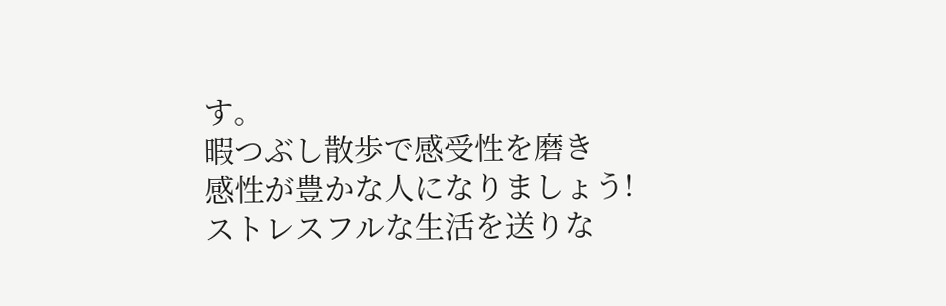す。
暇つぶし散歩で感受性を磨き
感性が豊かな人になりましょう!
ストレスフルな生活を送りな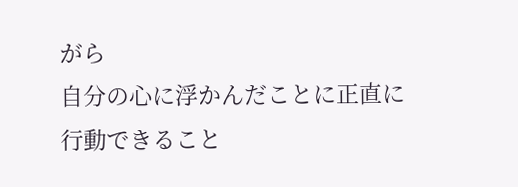がら
自分の心に浮かんだことに正直に
行動できること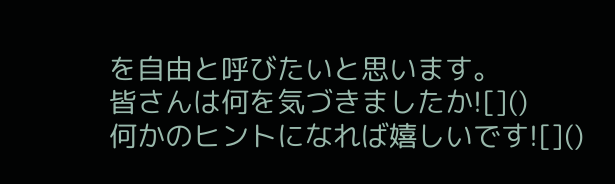を自由と呼びたいと思います。
皆さんは何を気づきましたか![]()
何かのヒントになれば嬉しいです![]()